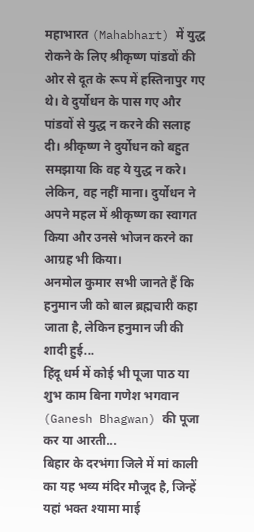महाभारत (Mahabhart) में युद्ध रोकने के लिए श्रीकृष्ण पांडवों की ओर से दूत के रूप में हस्तिनापुर गए थे। वे दुर्योधन के पास गए और पांडवों से युद्ध न करने की सलाह दी। श्रीकृष्ण ने दुर्योधन को बहुत समझाया कि वह ये युद्ध न करे। लेकिन, वह नहीं माना। दुर्योधन ने अपने महल में श्रीकृष्ण का स्वागत किया और उनसे भोजन करने का आग्रह भी किया।
अनमोल कुमार सभी जानते हैं कि हनुमान जी को बाल ब्रह्मचारी कहा जाता है, लेकिन हनुमान जी की शादी हुई...
हिंदू धर्म में कोई भी पूजा पाठ या शुभ काम बिना गणेश भगवान (Ganesh Bhagwan) की पूजा कर या आरती...
बिहार के दरभंगा जिले में मां काली का यह भव्य मंदिर मौजूद है, जिन्हें यहां भक्त श्यामा माई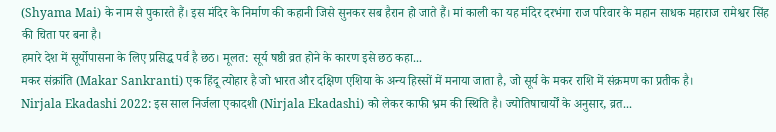(Shyama Mai) के नाम से पुकारते हैं। इस मंदिर के निर्माण की कहानी जिसे सुनकर सब हैरान हो जाते हैं। मां काली का यह मंदिर दरभंगा राज परिवार के महान साधक महाराज रामेश्वर सिंह की चिता पर बना है।
हमारे देश में सूर्योपासना के लिए प्रसिद्ध पर्व है छठ। मूलत: सूर्य षष्ठी व्रत होने के कारण इसे छठ कहा...
मकर संक्रांति (Makar Sankranti) एक हिंदू त्योहार है जो भारत और दक्षिण एशिया के अन्य हिस्सों में मनाया जाता है, जो सूर्य के मकर राशि में संक्रमण का प्रतीक है।
Nirjala Ekadashi 2022: इस साल निर्जला एकादशी (Nirjala Ekadashi) को लेकर काफी भ्रम की स्थिति है। ज्योतिषाचार्यों के अनुसार, व्रत...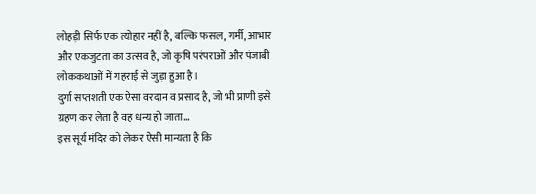लोहड़ी सिर्फ एक त्योहार नहीं है, बल्कि फसल, गर्मी, आभार और एकजुटता का उत्सव है, जो कृषि परंपराओं और पंजाबी लोककथाओं में गहराई से जुड़ा हुआ है।
दुर्गा सप्तशती एक ऐसा वरदान व प्रसाद है, जो भी प्राणी इसे ग्रहण कर लेता है वह धन्य हो जाता...
इस सूर्य मंदिर को लेकर ऐसी मान्यता है कि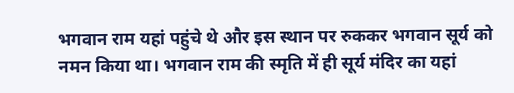भगवान राम यहां पहुंचे थे और इस स्थान पर रुककर भगवान सूर्य को नमन किया था। भगवान राम की स्मृति में ही सूर्य मंदिर का यहां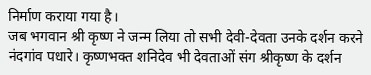निर्माण कराया गया है।
जब भगवान श्री कृष्ण ने जन्म लिया तो सभी देवी-देवता उनके दर्शन करने नंदगांव पधारे। कृष्णभक्त शनिदेव भी देवताओं संग श्रीकृष्ण के दर्शन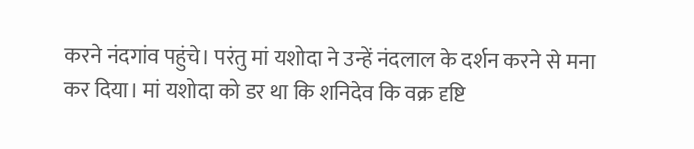करने नंदगांव पहुंचे। परंतु मां यशोदा ने उन्हें नंदलाल के दर्शन करने से मना कर दिया। मां यशोदा को डर था कि शनिदेव कि वक्र दृष्टि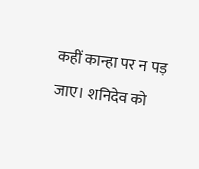कहीं कान्हा पर न पड़ जाए। शनिदेव को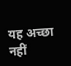यह अच्छा नहीं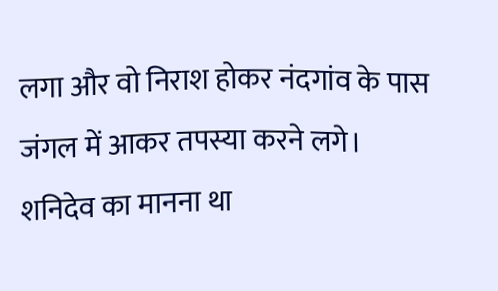लगा और वो निराश होकर नंदगांव के पास जंगल में आकर तपस्या करने लगे। शनिदेव का मानना था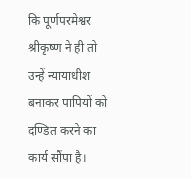कि पूर्णपरमेश्वर श्रीकृष्ण ने ही तो उन्हें न्यायाधीश बनाकर पापियों को दण्डित करने का कार्य सौंपा है।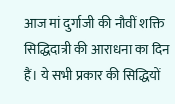आज मां दुर्गाजी की नौवीं शक्ति सिद्धिदात्री की आराधना का दिन हैं। ये सभी प्रकार की सिद्धियों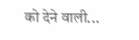को देने वाली...